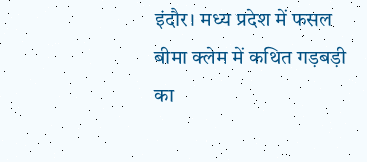इंदौर। मध्य प्रदेश में फसल बीमा क्लेम में कथित गड़बड़ी का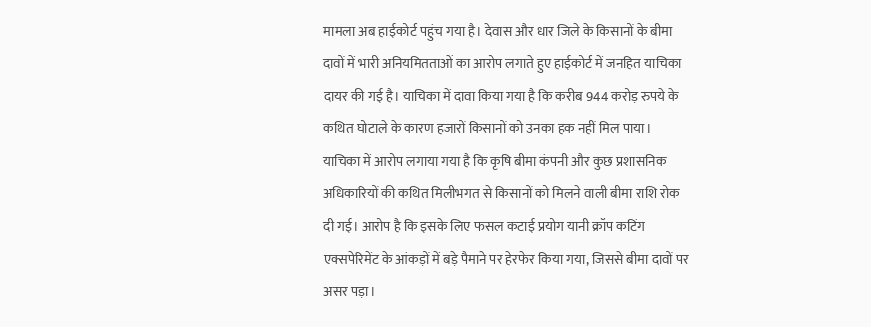मामला अब हाईकोर्ट पहुंच गया है। देवास और धार जिले के किसानों के बीमा दावों में भारी अनियमितताओं का आरोप लगाते हुए हाईकोर्ट में जनहित याचिका दायर की गई है। याचिका में दावा किया गया है कि करीब 944 करोड़ रुपये के कथित घोटाले के कारण हजारों किसानों को उनका हक नहीं मिल पाया।
याचिका में आरोप लगाया गया है कि कृषि बीमा कंपनी और कुछ प्रशासनिक अधिकारियों की कथित मिलीभगत से किसानों को मिलने वाली बीमा राशि रोक दी गई। आरोप है कि इसके लिए फसल कटाई प्रयोग यानी क्रॉप कटिंग एक्सपेरिमेंट के आंकड़ों में बड़े पैमाने पर हेरफेर किया गया, जिससे बीमा दावों पर असर पड़ा।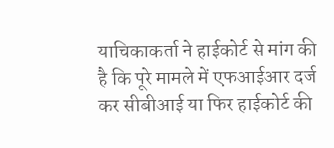याचिकाकर्ता ने हाईकोर्ट से मांग की है कि पूरे मामले में एफआईआर दर्ज कर सीबीआई या फिर हाईकोर्ट की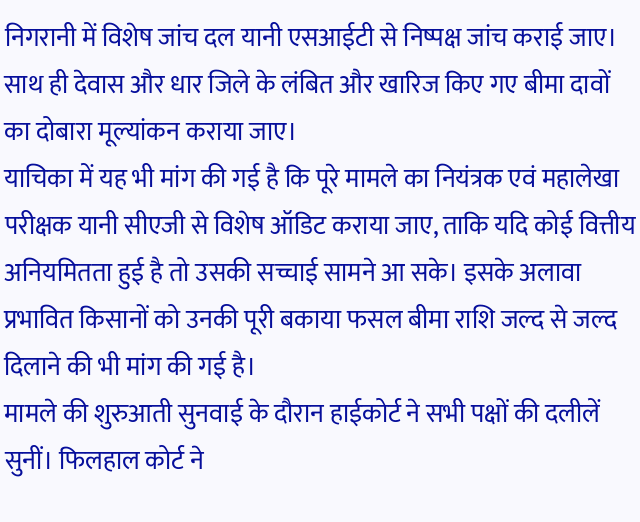निगरानी में विशेष जांच दल यानी एसआईटी से निष्पक्ष जांच कराई जाए। साथ ही देवास और धार जिले के लंबित और खारिज किए गए बीमा दावों का दोबारा मूल्यांकन कराया जाए।
याचिका में यह भी मांग की गई है कि पूरे मामले का नियंत्रक एवं महालेखा परीक्षक यानी सीएजी से विशेष ऑडिट कराया जाए, ताकि यदि कोई वित्तीय अनियमितता हुई है तो उसकी सच्चाई सामने आ सके। इसके अलावा प्रभावित किसानों को उनकी पूरी बकाया फसल बीमा राशि जल्द से जल्द दिलाने की भी मांग की गई है।
मामले की शुरुआती सुनवाई के दौरान हाईकोर्ट ने सभी पक्षों की दलीलें सुनीं। फिलहाल कोर्ट ने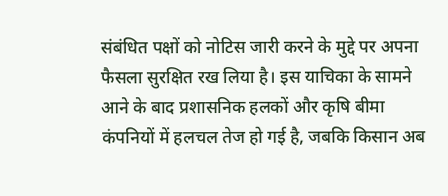संबंधित पक्षों को नोटिस जारी करने के मुद्दे पर अपना फैसला सुरक्षित रख लिया है। इस याचिका के सामने आने के बाद प्रशासनिक हलकों और कृषि बीमा कंपनियों में हलचल तेज हो गई है, जबकि किसान अब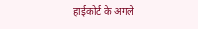हाईकोर्ट के अगले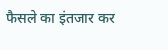फैसले का इंतजार कर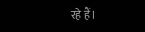रहे हैं।